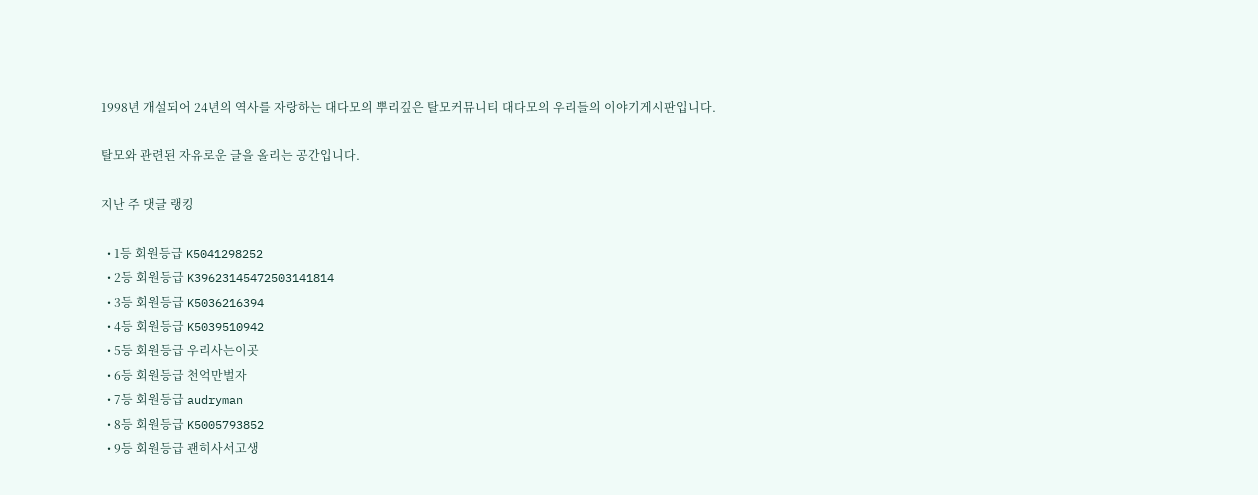1998년 개설되어 24년의 역사를 자랑하는 대다모의 뿌리깊은 탈모커뮤니티 대다모의 우리들의 이야기게시판입니다.

탈모와 관련된 자유로운 글을 올리는 공간입니다.

지난 주 댓글 랭킹

  • 1등 회원등급 K5041298252
  • 2등 회원등급 K39623145472503141814
  • 3등 회원등급 K5036216394
  • 4등 회원등급 K5039510942
  • 5등 회원등급 우리사는이곳
  • 6등 회원등급 천억만벌자
  • 7등 회원등급 audryman
  • 8등 회원등급 K5005793852
  • 9등 회원등급 괜히사서고생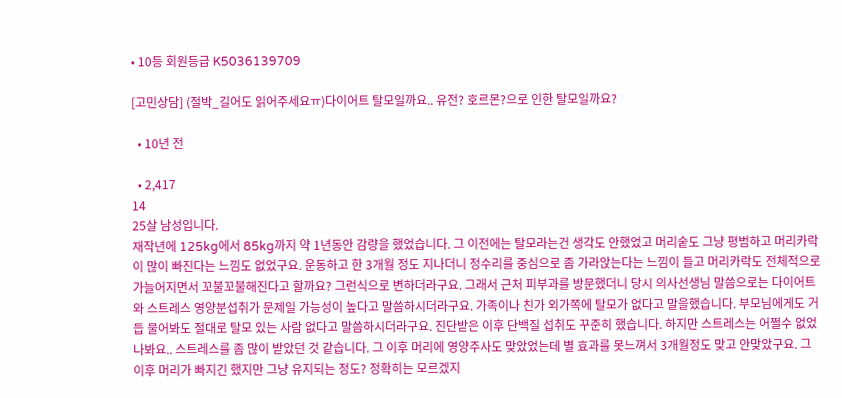• 10등 회원등급 K5036139709

[고민상담] (절박_길어도 읽어주세요ㅠ)다이어트 탈모일까요.. 유전? 호르몬?으로 인한 탈모일까요?

  • 10년 전

  • 2,417
14
25살 남성입니다.
재작년에 125kg에서 85kg까지 약 1년동안 감량을 했었습니다. 그 이전에는 탈모라는건 생각도 안했었고 머리숱도 그냥 평범하고 머리카락이 많이 빠진다는 느낌도 없었구요. 운동하고 한 3개월 정도 지나더니 정수리를 중심으로 좀 가라앉는다는 느낌이 들고 머리카락도 전체적으로 가늘어지면서 꼬불꼬불해진다고 할까요? 그런식으로 변하더라구요. 그래서 근처 피부과를 방문했더니 당시 의사선생님 말씀으로는 다이어트와 스트레스 영양분섭취가 문제일 가능성이 높다고 말씀하시더라구요. 가족이나 친가 외가쪽에 탈모가 없다고 말을했습니다. 부모님에게도 거듭 물어봐도 절대로 탈모 있는 사람 없다고 말씀하시더라구요. 진단받은 이후 단백질 섭취도 꾸준히 했습니다. 하지만 스트레스는 어쩔수 없었나봐요.. 스트레스를 좀 많이 받았던 것 같습니다. 그 이후 머리에 영양주사도 맞았었는데 별 효과를 못느껴서 3개월정도 맞고 안맞았구요. 그 이후 머리가 빠지긴 했지만 그냥 유지되는 정도? 정확히는 모르겠지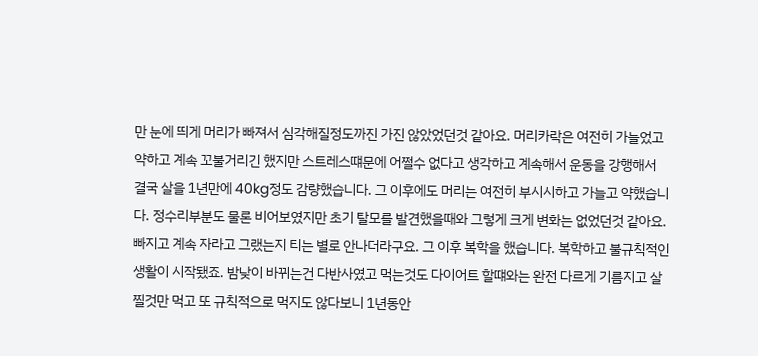만 눈에 띄게 머리가 빠져서 심각해질정도까진 가진 않았었던것 같아요. 머리카락은 여전히 가늘었고 약하고 계속 꼬불거리긴 했지만 스트레스떄문에 어쩔수 없다고 생각하고 계속해서 운동을 강행해서 결국 살을 1년만에 40kg정도 감량했습니다. 그 이후에도 머리는 여전히 부시시하고 가늘고 약했습니다. 정수리부분도 물론 비어보였지만 초기 탈모를 발견했을때와 그렇게 크게 변화는 없었던것 같아요. 빠지고 계속 자라고 그랬는지 티는 별로 안나더라구요. 그 이후 복학을 했습니다. 복학하고 불규칙적인 생활이 시작됐죠. 밤낮이 바뀌는건 다반사였고 먹는것도 다이어트 할떄와는 완전 다르게 기름지고 살찔것만 먹고 또 규칙적으로 먹지도 않다보니 1년동안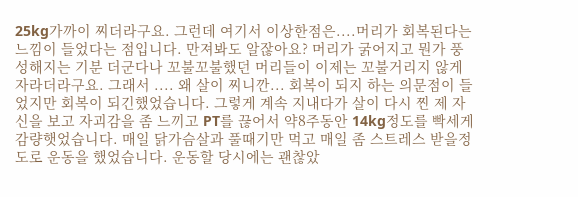25kg가까이 찌더라구요. 그런데 여기서 이상한점은....머리가 회복된다는 느낌이 들었다는 점입니다. 만져봐도 알잖아요? 머리가 굵어지고 뭔가 풍성해지는 기분 더군다나 꼬불꼬불했던 머리들이 이제는 꼬불거리지 않게 자라더라구요. 그래서 .... 왜 살이 찌니깐... 회복이 되지 하는 의문점이 들었지만 회복이 되긴했었습니다. 그렇게 계속 지내다가 살이 다시 찐 제 자신을 보고 자괴감을 좀 느끼고 PT를 끊어서 약8주동안 14kg정도를 빡세게 감량햇었습니다. 매일 닭가슴살과 풀때기만 먹고 매일 좀 스트레스 받을정도로 운동을 했었습니다. 운동할 당시에는 괜찮았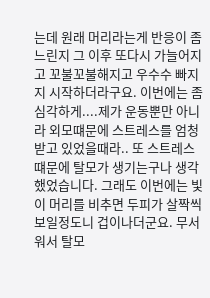는데 원래 머리라는게 반응이 좀 느린지 그 이후 또다시 가늘어지고 꼬불꼬불해지고 우수수 빠지지 시작하더라구요. 이번에는 좀 심각하게....제가 운동뿐만 아니라 외모떄문에 스트레스를 엄청 받고 있었을때라.. 또 스트레스 떄문에 탈모가 생기는구나 생각했었습니다. 그래도 이번에는 빛이 머리를 비추면 두피가 살짝씩 보일정도니 겁이나더군요. 무서워서 탈모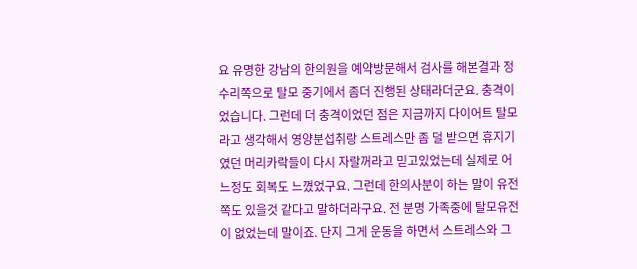요 유명한 강남의 한의원을 예약방문해서 검사를 해본결과 정수리쪽으로 탈모 중기에서 좀더 진행된 상태라더군요. 충격이었습니다. 그런데 더 충격이었던 점은 지금까지 다이어트 탈모라고 생각해서 영양분섭취랑 스트레스만 좀 덜 받으면 휴지기였던 머리카락들이 다시 자랄꺼라고 믿고있었는데 실제로 어느정도 회복도 느꼈었구요. 그런데 한의사분이 하는 말이 유전쪽도 있을것 같다고 말하더라구요. 전 분명 가족중에 탈모유전이 없었는데 말이죠. 단지 그게 운동을 하면서 스트레스와 그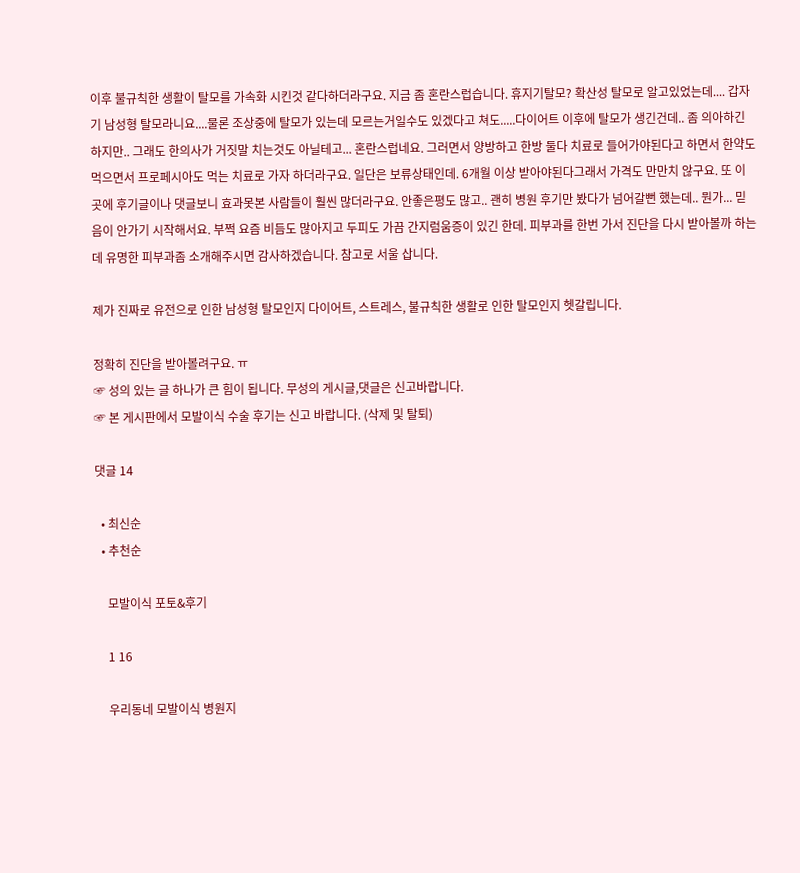이후 불규칙한 생활이 탈모를 가속화 시킨것 같다하더라구요. 지금 좀 혼란스럽습니다. 휴지기탈모? 확산성 탈모로 알고있었는데.... 갑자기 남성형 탈모라니요....물론 조상중에 탈모가 있는데 모르는거일수도 있겠다고 쳐도.....다이어트 이후에 탈모가 생긴건데.. 좀 의아하긴 하지만.. 그래도 한의사가 거짓말 치는것도 아닐테고... 혼란스럽네요. 그러면서 양방하고 한방 둘다 치료로 들어가야된다고 하면서 한약도 먹으면서 프로페시아도 먹는 치료로 가자 하더라구요. 일단은 보류상태인데. 6개월 이상 받아야된다그래서 가격도 만만치 않구요. 또 이곳에 후기글이나 댓글보니 효과못본 사람들이 훨씬 많더라구요. 안좋은평도 많고.. 괜히 병원 후기만 봤다가 넘어갈뻔 했는데.. 뭔가... 믿음이 안가기 시작해서요. 부쩍 요즘 비듬도 많아지고 두피도 가끔 간지럼움증이 있긴 한데. 피부과를 한번 가서 진단을 다시 받아볼까 하는데 유명한 피부과좀 소개해주시면 감사하겠습니다. 참고로 서울 삽니다.

제가 진짜로 유전으로 인한 남성형 탈모인지 다이어트, 스트레스, 불규칙한 생활로 인한 탈모인지 헷갈립니다.

정확히 진단을 받아볼려구요. ㅠ
☞ 성의 있는 글 하나가 큰 힘이 됩니다. 무성의 게시글,댓글은 신고바랍니다.
☞ 본 게시판에서 모발이식 수술 후기는 신고 바랍니다. (삭제 및 탈퇴)

댓글 14

  • 최신순
  • 추천순

    모발이식 포토&후기

    1 16

    우리동네 모발이식 병원지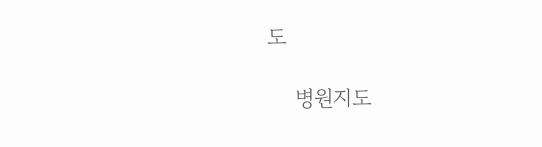도

    병원지도